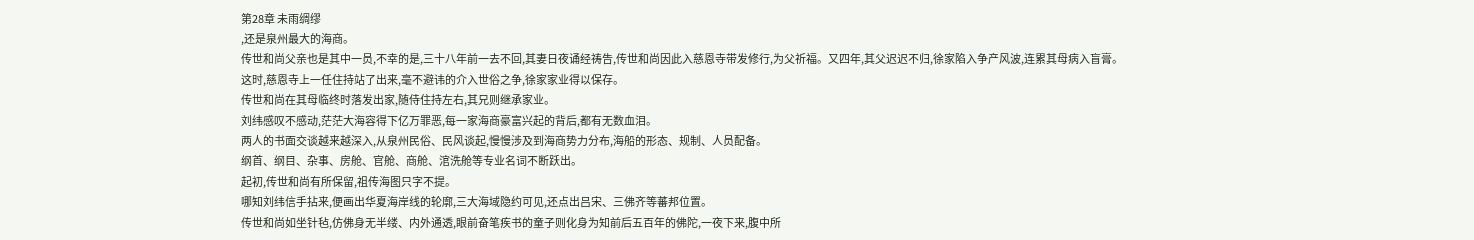第28章 未雨绸缪
,还是泉州最大的海商。
传世和尚父亲也是其中一员,不幸的是,三十八年前一去不回,其妻日夜诵经祷告,传世和尚因此入慈恩寺带发修行,为父祈福。又四年,其父迟迟不归,徐家陷入争产风波,连累其母病入盲膏。
这时,慈恩寺上一任住持站了出来,毫不避讳的介入世俗之争,徐家家业得以保存。
传世和尚在其母临终时落发出家,随侍住持左右,其兄则继承家业。
刘纬感叹不感动,茫茫大海容得下亿万罪恶,每一家海商豪富兴起的背后,都有无数血泪。
两人的书面交谈越来越深入,从泉州民俗、民风谈起,慢慢涉及到海商势力分布,海船的形态、规制、人员配备。
纲首、纲目、杂事、房舱、官舱、商舱、涫洗舱等专业名词不断跃出。
起初,传世和尚有所保留,祖传海图只字不提。
哪知刘纬信手拈来,便画出华夏海岸线的轮廓,三大海域隐约可见,还点出吕宋、三佛齐等蕃邦位置。
传世和尚如坐针毡,仿佛身无半缕、内外通透,眼前奋笔疾书的童子则化身为知前后五百年的佛陀,一夜下来,腹中所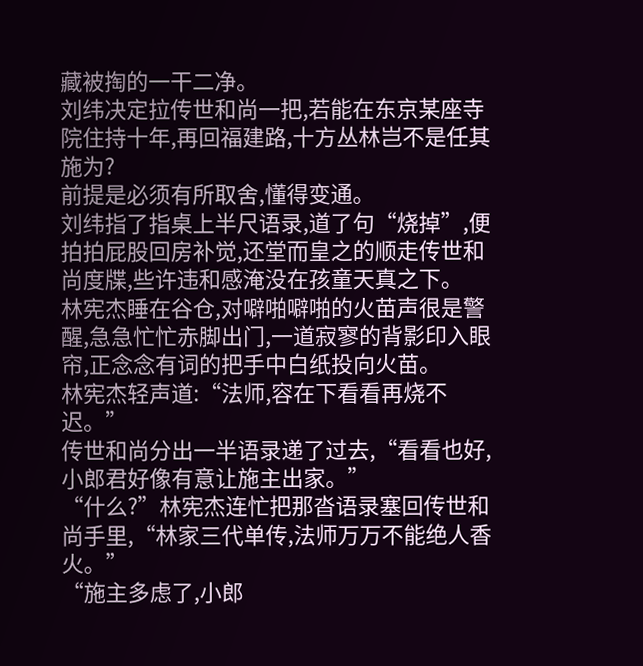藏被掏的一干二净。
刘纬决定拉传世和尚一把,若能在东京某座寺院住持十年,再回福建路,十方丛林岂不是任其施为?
前提是必须有所取舍,懂得变通。
刘纬指了指桌上半尺语录,道了句“烧掉”,便拍拍屁股回房补觉,还堂而皇之的顺走传世和尚度牒,些许违和感淹没在孩童天真之下。
林宪杰睡在谷仓,对噼啪噼啪的火苗声很是警醒,急急忙忙赤脚出门,一道寂寥的背影印入眼帘,正念念有词的把手中白纸投向火苗。
林宪杰轻声道:“法师,容在下看看再烧不迟。”
传世和尚分出一半语录递了过去,“看看也好,小郎君好像有意让施主出家。”
“什么?”林宪杰连忙把那沓语录塞回传世和尚手里,“林家三代单传,法师万万不能绝人香火。”
“施主多虑了,小郎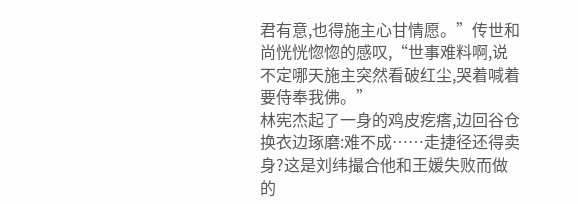君有意,也得施主心甘情愿。”传世和尚恍恍惚惚的感叹,“世事难料啊,说不定哪天施主突然看破红尘,哭着喊着要侍奉我佛。”
林宪杰起了一身的鸡皮疙瘩,边回谷仓换衣边琢磨:难不成……走捷径还得卖身?这是刘纬撮合他和王媛失败而做的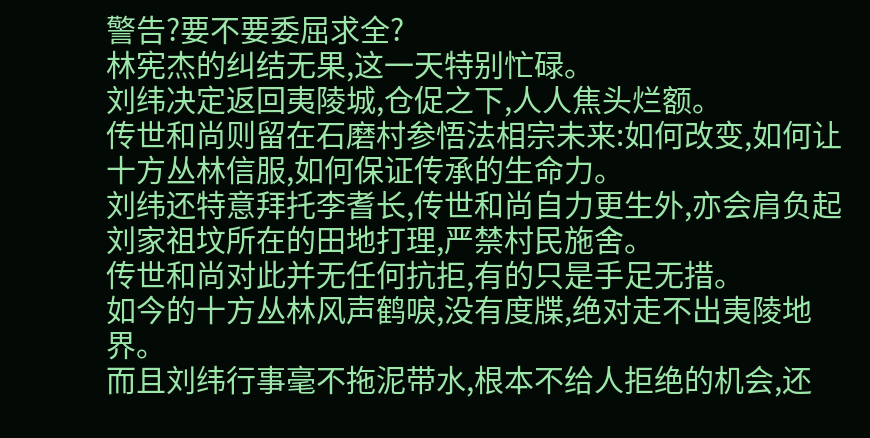警告?要不要委屈求全?
林宪杰的纠结无果,这一天特别忙碌。
刘纬决定返回夷陵城,仓促之下,人人焦头烂额。
传世和尚则留在石磨村参悟法相宗未来:如何改变,如何让十方丛林信服,如何保证传承的生命力。
刘纬还特意拜托李耆长,传世和尚自力更生外,亦会肩负起刘家祖坟所在的田地打理,严禁村民施舍。
传世和尚对此并无任何抗拒,有的只是手足无措。
如今的十方丛林风声鹤唳,没有度牒,绝对走不出夷陵地界。
而且刘纬行事毫不拖泥带水,根本不给人拒绝的机会,还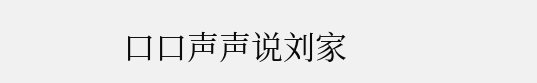口口声声说刘家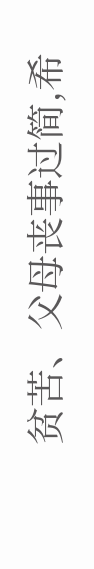贫苦、父母丧事过简,希